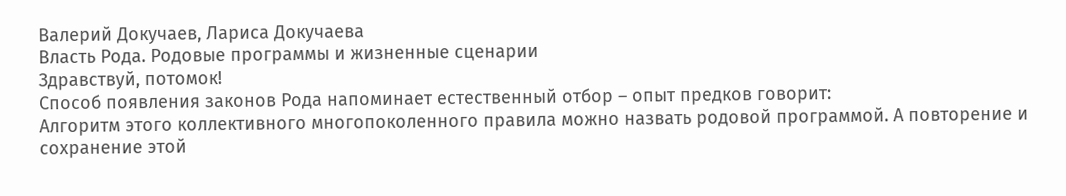Валерий Докучаев, Лариса Докучаева
Власть Рода. Родовые программы и жизненные сценарии
Здравствуй, потомок!
Способ появления законов Рода напоминает естественный отбор – опыт предков говорит:
Алгоритм этого коллективного многопоколенного правила можно назвать родовой программой. А повторение и сохранение этой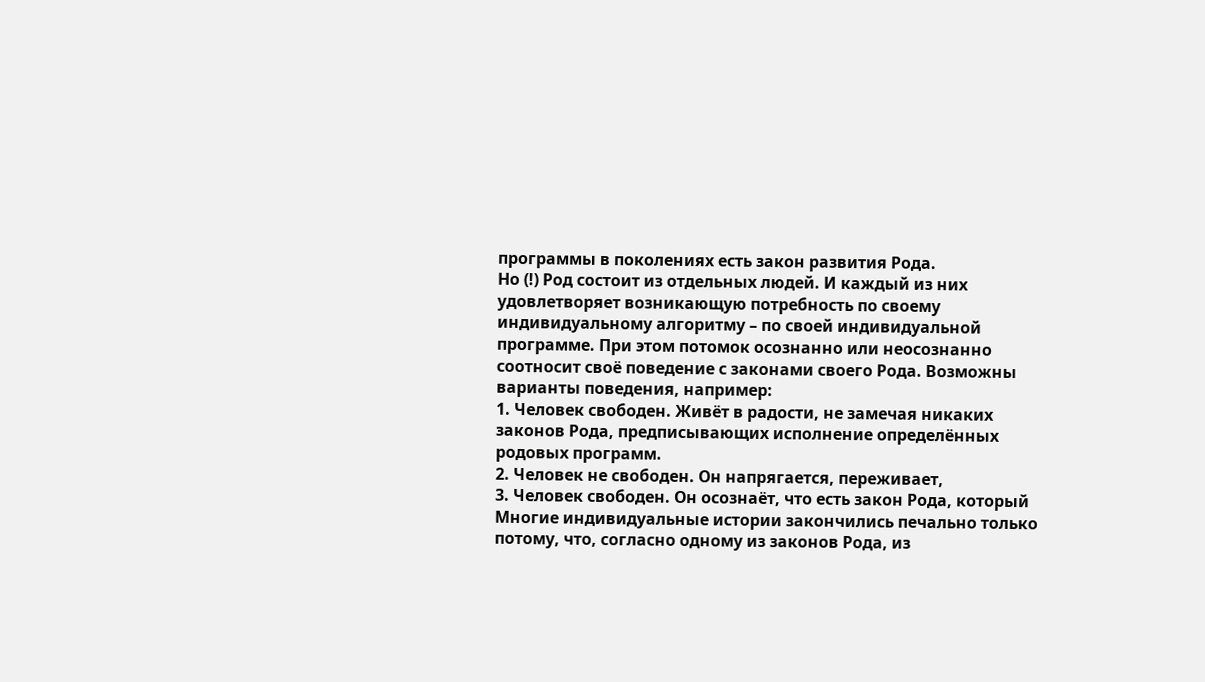программы в поколениях есть закон развития Рода.
Но (!) Род состоит из отдельных людей. И каждый из них удовлетворяет возникающую потребность по своему индивидуальному алгоритму – по своей индивидуальной программе. При этом потомок осознанно или неосознанно соотносит своё поведение с законами своего Рода. Возможны варианты поведения, например:
1. Человек свободен. Живёт в радости, не замечая никаких законов Рода, предписывающих исполнение определённых родовых программ.
2. Человек не свободен. Он напрягается, переживает,
3. Человек свободен. Он осознаёт, что есть закон Рода, который
Многие индивидуальные истории закончились печально только потому, что, согласно одному из законов Рода, из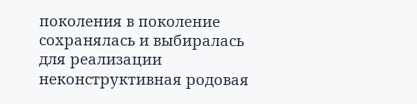поколения в поколение сохранялась и выбиралась для реализации неконструктивная родовая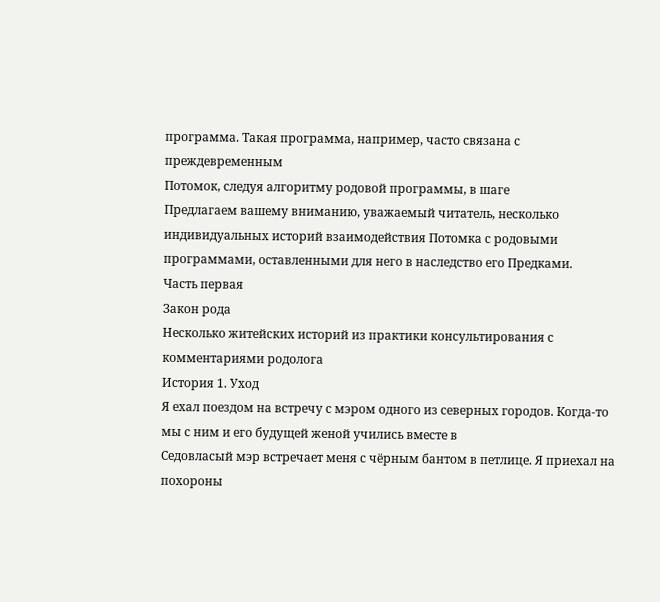программа. Такая программа, например, часто связана с преждевременным
Потомок, следуя алгоритму родовой программы, в шаге
Предлагаем вашему вниманию, уважаемый читатель, несколько индивидуальных историй взаимодействия Потомка с родовыми программами, оставленными для него в наследство его Предками.
Часть первая
Закон рода
Несколько житейских историй из практики консультирования с комментариями родолога
История 1. Уход
Я ехал поездом на встречу с мэром одного из северных городов. Когда-то мы с ним и его будущей женой учились вместе в
Седовласый мэр встречает меня с чёрным бантом в петлице. Я приехал на похороны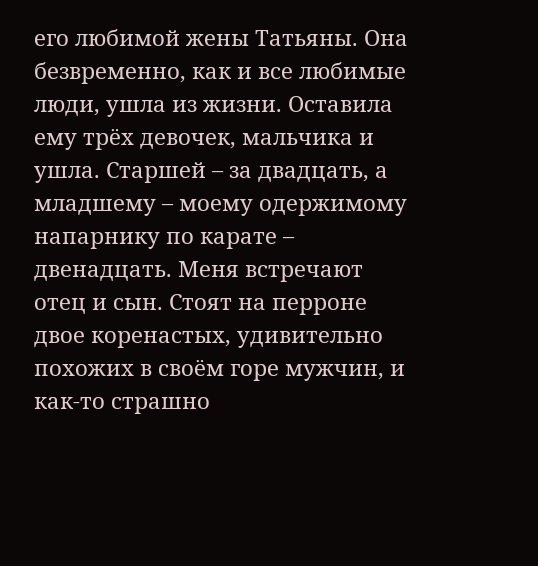его любимой жены Татьяны. Она безвременно, как и все любимые люди, ушла из жизни. Оставила ему трёх девочек, мальчика и ушла. Старшей – за двадцать, а младшему – моему одержимому напарнику по карате – двенадцать. Меня встречают отец и сын. Стоят на перроне двое коренастых, удивительно похожих в своём горе мужчин, и как-то страшно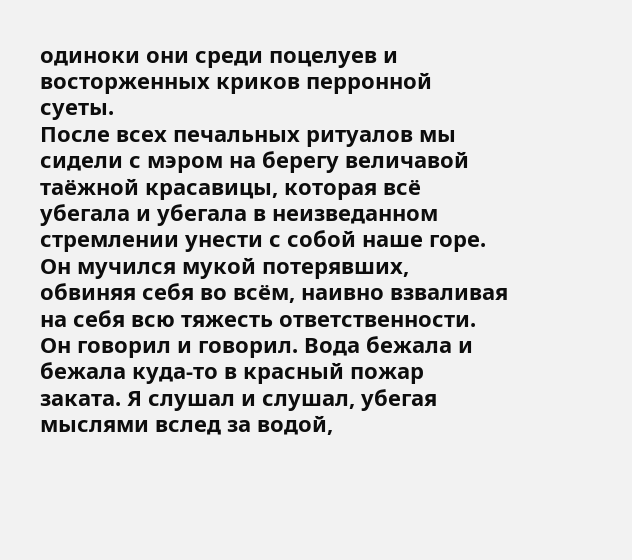одиноки они среди поцелуев и восторженных криков перронной суеты.
После всех печальных ритуалов мы сидели с мэром на берегу величавой таёжной красавицы, которая всё убегала и убегала в неизведанном стремлении унести с собой наше горе.
Он мучился мукой потерявших, обвиняя себя во всём, наивно взваливая на себя всю тяжесть ответственности. Он говорил и говорил. Вода бежала и бежала куда-то в красный пожар заката. Я слушал и слушал, убегая мыслями вслед за водой,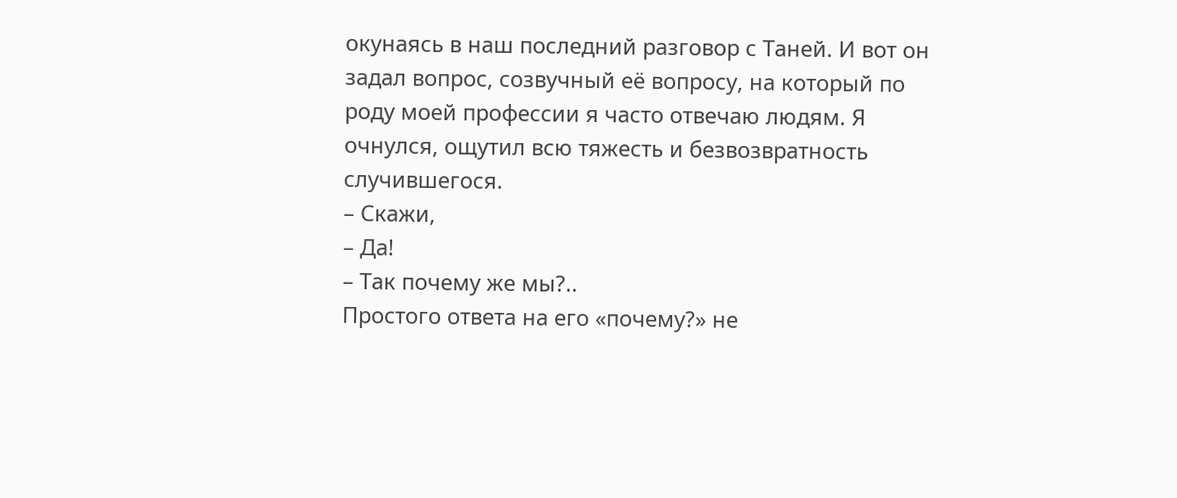окунаясь в наш последний разговор с Таней. И вот он задал вопрос, созвучный её вопросу, на который по роду моей профессии я часто отвечаю людям. Я очнулся, ощутил всю тяжесть и безвозвратность случившегося.
– Скажи,
– Да!
– Так почему же мы?..
Простого ответа на его «почему?» не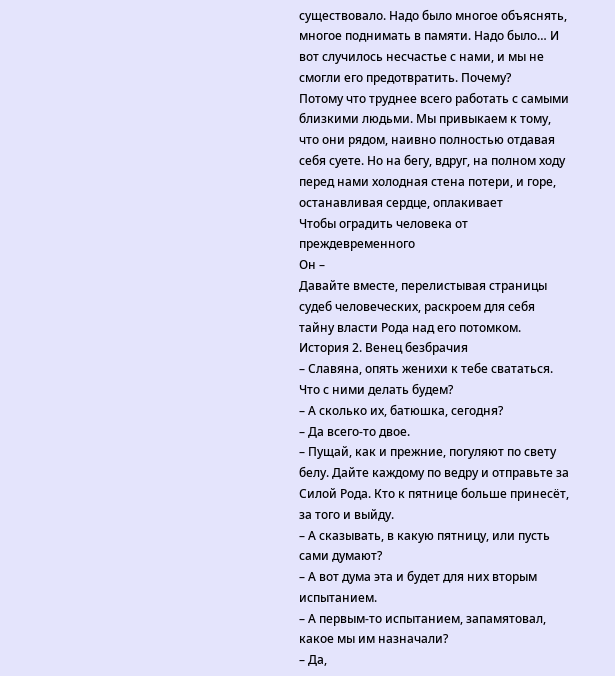существовало. Надо было многое объяснять, многое поднимать в памяти. Надо было… И вот случилось несчастье с нами, и мы не смогли его предотвратить. Почему?
Потому что труднее всего работать с самыми близкими людьми. Мы привыкаем к тому, что они рядом, наивно полностью отдавая себя суете. Но на бегу, вдруг, на полном ходу перед нами холодная стена потери, и горе, останавливая сердце, оплакивает
Чтобы оградить человека от преждевременного
Он –
Давайте вместе, перелистывая страницы судеб человеческих, раскроем для себя тайну власти Рода над его потомком.
История 2. Венец безбрачия
– Славяна, опять женихи к тебе свататься. Что с ними делать будем?
– А сколько их, батюшка, сегодня?
– Да всего-то двое.
– Пущай, как и прежние, погуляют по свету белу. Дайте каждому по ведру и отправьте за Силой Рода. Кто к пятнице больше принесёт, за того и выйду.
– А сказывать, в какую пятницу, или пусть сами думают?
– А вот дума эта и будет для них вторым испытанием.
– А первым-то испытанием, запамятовал, какое мы им назначали?
– Да,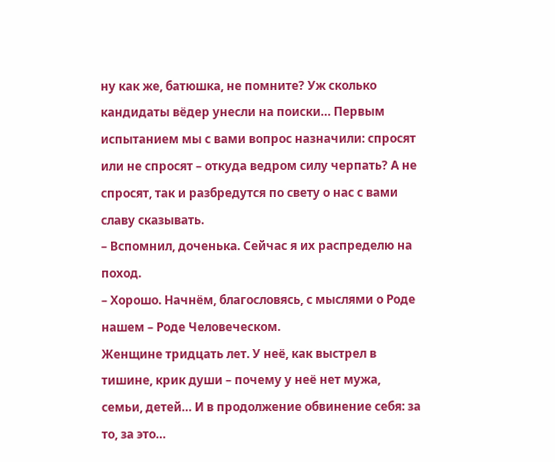ну как же, батюшка, не помните? Уж сколько кандидаты вёдер унесли на поиски… Первым испытанием мы с вами вопрос назначили: спросят или не спросят – откуда ведром силу черпать? А не спросят, так и разбредутся по свету о нас с вами славу сказывать.
– Вспомнил, доченька. Сейчас я их распределю на поход.
– Хорошо. Начнём, благословясь, с мыслями о Роде нашем – Роде Человеческом.
Женщине тридцать лет. У неё, как выстрел в тишине, крик души – почему у неё нет мужа, семьи, детей… И в продолжение обвинение себя: за то, за это…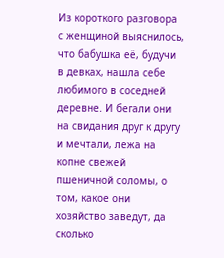Из короткого разговора с женщиной выяснилось, что бабушка её, будучи в девках, нашла себе любимого в соседней деревне. И бегали они на свидания друг к другу и мечтали, лежа на копне свежей пшеничной соломы, о том, какое они хозяйство заведут, да сколько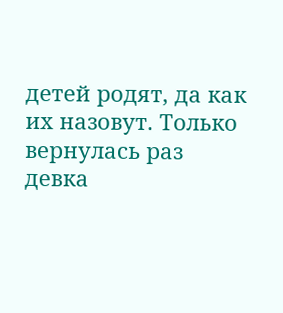детей родят, да как их назовут. Только вернулась раз девка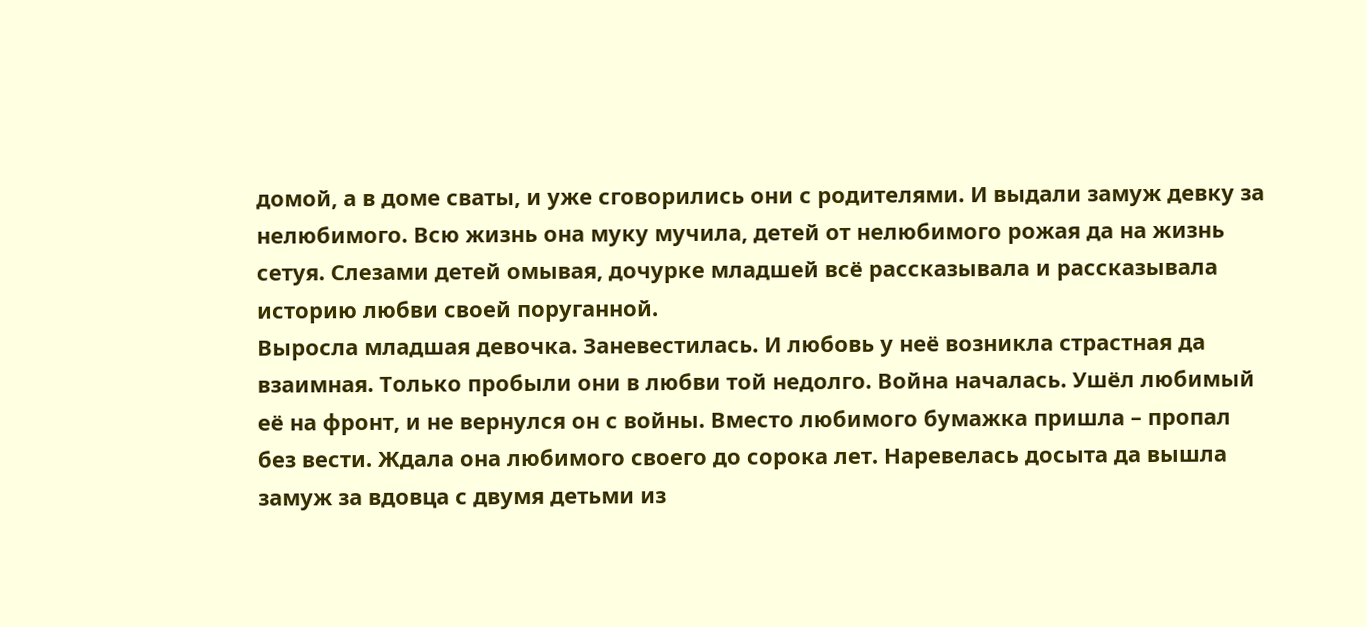домой, а в доме сваты, и уже сговорились они с родителями. И выдали замуж девку за нелюбимого. Всю жизнь она муку мучила, детей от нелюбимого рожая да на жизнь сетуя. Слезами детей омывая, дочурке младшей всё рассказывала и рассказывала историю любви своей поруганной.
Выросла младшая девочка. Заневестилась. И любовь у неё возникла страстная да взаимная. Только пробыли они в любви той недолго. Война началась. Ушёл любимый её на фронт, и не вернулся он с войны. Вместо любимого бумажка пришла – пропал без вести. Ждала она любимого своего до сорока лет. Наревелась досыта да вышла замуж за вдовца с двумя детьми из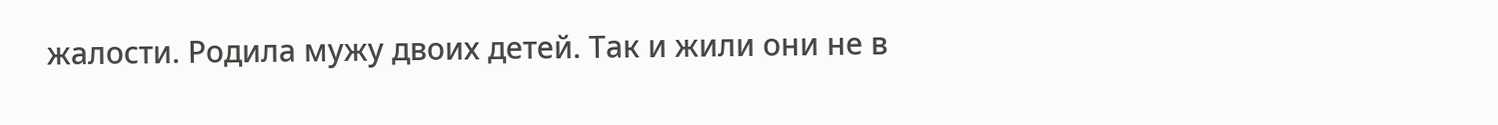жалости. Родила мужу двоих детей. Так и жили они не в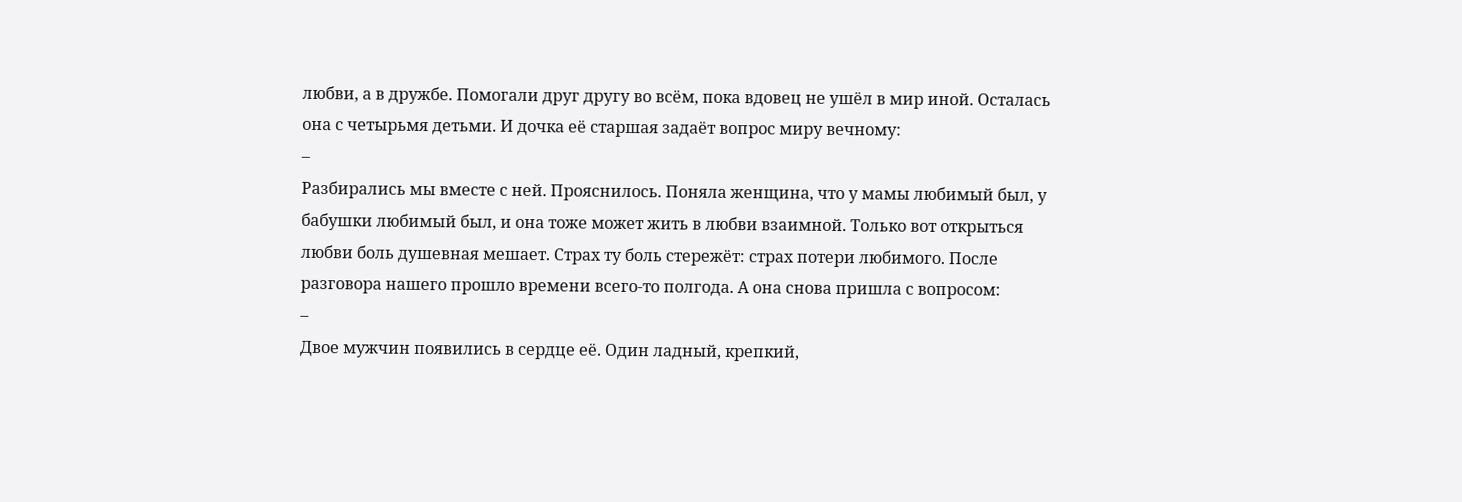любви, а в дружбе. Помогали друг другу во всём, пока вдовец не ушёл в мир иной. Осталась она с четырьмя детьми. И дочка её старшая задаёт вопрос миру вечному:
–
Разбирались мы вместе с ней. Прояснилось. Поняла женщина, что у мамы любимый был, у бабушки любимый был, и она тоже может жить в любви взаимной. Только вот открыться любви боль душевная мешает. Страх ту боль стережёт: страх потери любимого. После разговора нашего прошло времени всего-то полгода. А она снова пришла с вопросом:
–
Двое мужчин появились в сердце её. Один ладный, крепкий,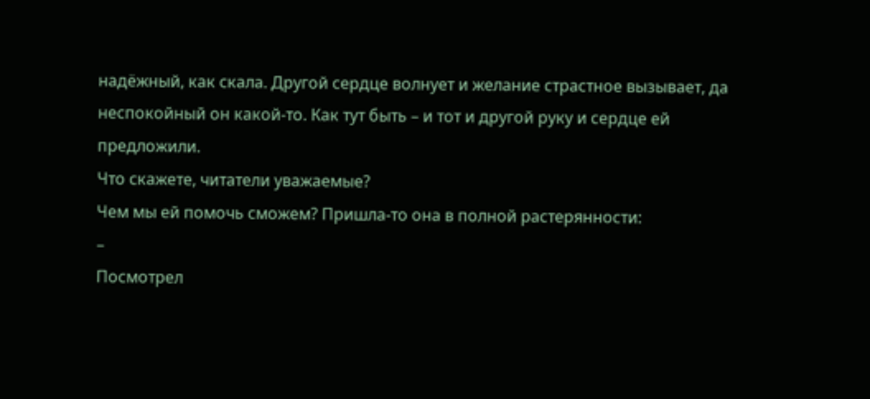надёжный, как скала. Другой сердце волнует и желание страстное вызывает, да неспокойный он какой-то. Как тут быть – и тот и другой руку и сердце ей предложили.
Что скажете, читатели уважаемые?
Чем мы ей помочь сможем? Пришла-то она в полной растерянности:
–
Посмотрел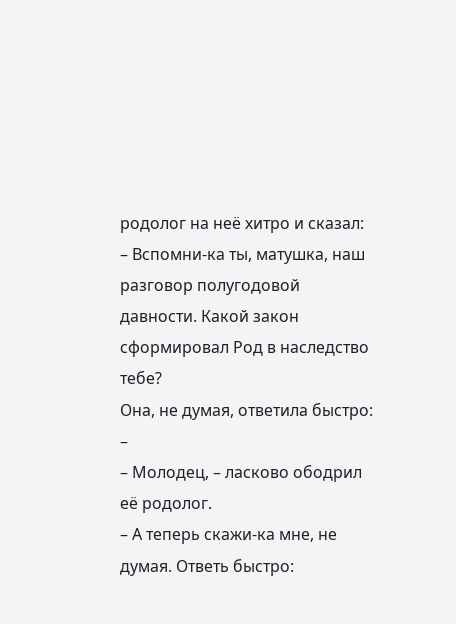родолог на неё хитро и сказал:
– Вспомни-ка ты, матушка, наш разговор полугодовой давности. Какой закон сформировал Род в наследство тебе?
Она, не думая, ответила быстро:
–
– Молодец, – ласково ободрил её родолог.
– А теперь скажи-ка мне, не думая. Ответь быстро: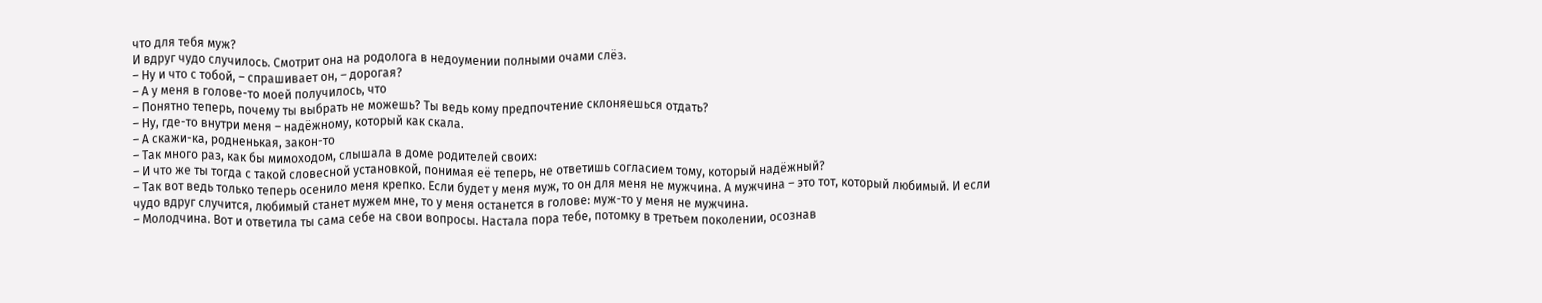что для тебя муж?
И вдруг чудо случилось. Смотрит она на родолога в недоумении полными очами слёз.
– Ну и что с тобой, – спрашивает он, – дорогая?
– А у меня в голове-то моей получилось, что
– Понятно теперь, почему ты выбрать не можешь? Ты ведь кому предпочтение склоняешься отдать?
– Ну, где-то внутри меня – надёжному, который как скала.
– А скажи-ка, родненькая, закон-то
– Так много раз, как бы мимоходом, слышала в доме родителей своих:
– И что же ты тогда с такой словесной установкой, понимая её теперь, не ответишь согласием тому, который надёжный?
– Так вот ведь только теперь осенило меня крепко. Если будет у меня муж, то он для меня не мужчина. А мужчина – это тот, который любимый. И если чудо вдруг случится, любимый станет мужем мне, то у меня останется в голове: муж-то у меня не мужчина.
– Молодчина. Вот и ответила ты сама себе на свои вопросы. Настала пора тебе, потомку в третьем поколении, осознав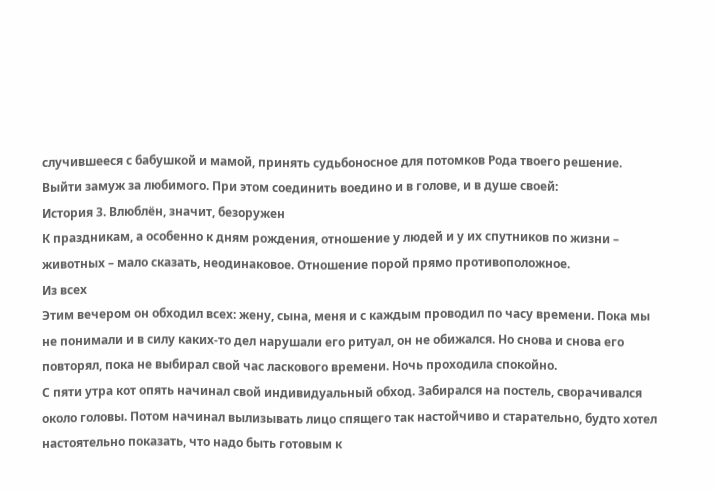случившееся с бабушкой и мамой, принять судьбоносное для потомков Рода твоего решение. Выйти замуж за любимого. При этом соединить воедино и в голове, и в душе своей:
История 3. Влюблён, значит, безоружен
К праздникам, а особенно к дням рождения, отношение у людей и у их спутников по жизни – животных – мало сказать, неодинаковое. Отношение порой прямо противоположное.
Из всех
Этим вечером он обходил всех: жену, сына, меня и с каждым проводил по часу времени. Пока мы не понимали и в силу каких-то дел нарушали его ритуал, он не обижался. Но снова и снова его повторял, пока не выбирал свой час ласкового времени. Ночь проходила спокойно.
С пяти утра кот опять начинал свой индивидуальный обход. Забирался на постель, сворачивался около головы. Потом начинал вылизывать лицо спящего так настойчиво и старательно, будто хотел настоятельно показать, что надо быть готовым к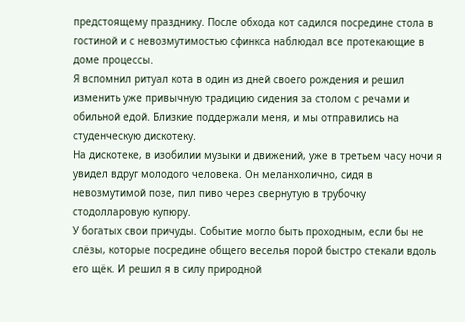предстоящему празднику. После обхода кот садился посредине стола в гостиной и с невозмутимостью сфинкса наблюдал все протекающие в доме процессы.
Я вспомнил ритуал кота в один из дней своего рождения и решил изменить уже привычную традицию сидения за столом с речами и обильной едой. Близкие поддержали меня, и мы отправились на студенческую дискотеку.
На дискотеке, в изобилии музыки и движений, уже в третьем часу ночи я увидел вдруг молодого человека. Он меланхолично, сидя в невозмутимой позе, пил пиво через свернутую в трубочку стодолларовую купюру.
У богатых свои причуды. Событие могло быть проходным, если бы не слёзы, которые посредине общего веселья порой быстро стекали вдоль его щёк. И решил я в силу природной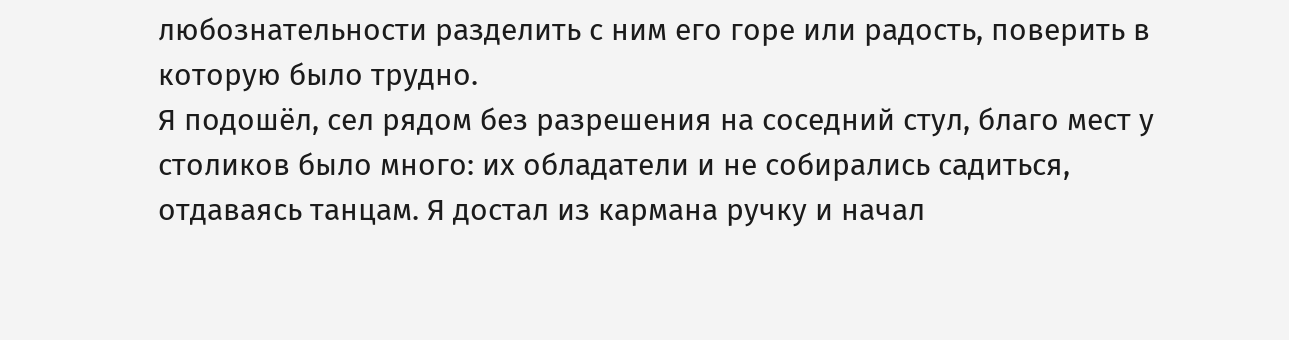любознательности разделить с ним его горе или радость, поверить в которую было трудно.
Я подошёл, сел рядом без разрешения на соседний стул, благо мест у столиков было много: их обладатели и не собирались садиться, отдаваясь танцам. Я достал из кармана ручку и начал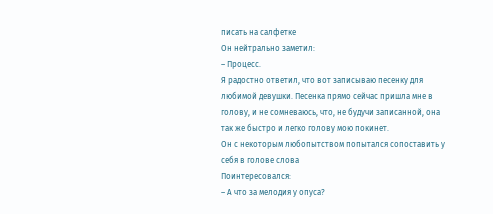писать на салфетке
Он нейтрально заметил:
– Процесс.
Я радостно ответил, что вот записываю песенку для любимой девушки. Песенка прямо сейчас пришла мне в голову, и не сомневаюсь, что, не будучи записанной, она так же быстро и легко голову мою покинет.
Он с некоторым любопытством попытался сопоставить у себя в голове слова
Поинтересовался:
– А что за мелодия у опуса?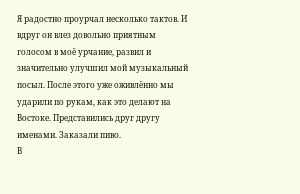Я радостно проурчал несколько тактов. И вдруг он влез довольно приятным голосом в моё урчание, развил и значительно улучшил мой музыкальный посыл. После этого уже оживлённо мы ударили по рукам, как это делают на Востоке. Представились друг другу именами. Заказали пиво.
В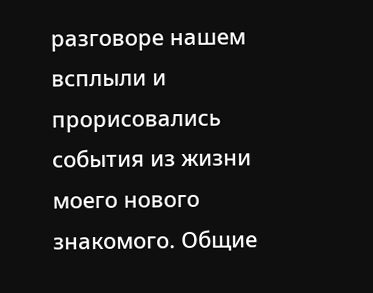разговоре нашем всплыли и прорисовались события из жизни моего нового знакомого. Общие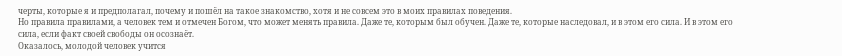черты, которые я и предполагал, почему и пошёл на такое знакомство, хотя и не совсем это в моих правилах поведения.
Но правила правилами, а человек тем и отмечен Богом, что может менять правила. Даже те, которым был обучен. Даже те, которые наследовал, и в этом его сила. И в этом его сила, если факт своей свободы он осознаёт.
Оказалось, молодой человек учится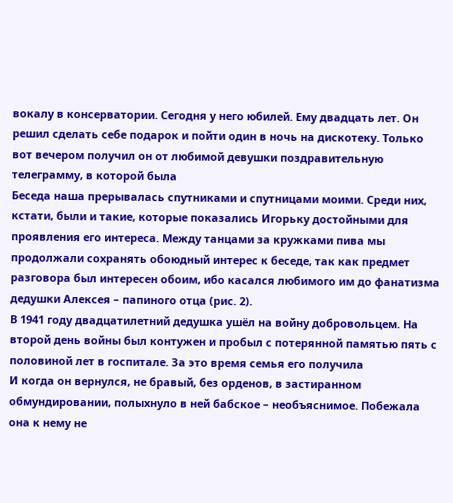вокалу в консерватории. Сегодня у него юбилей. Ему двадцать лет. Он решил сделать себе подарок и пойти один в ночь на дискотеку. Только вот вечером получил он от любимой девушки поздравительную телеграмму, в которой была
Беседа наша прерывалась спутниками и спутницами моими. Среди них, кстати, были и такие, которые показались Игорьку достойными для проявления его интереса. Между танцами за кружками пива мы продолжали сохранять обоюдный интерес к беседе, так как предмет разговора был интересен обоим, ибо касался любимого им до фанатизма дедушки Алексея – папиного отца (рис. 2).
В 1941 году двадцатилетний дедушка ушёл на войну добровольцем. На второй день войны был контужен и пробыл с потерянной памятью пять с половиной лет в госпитале. За это время семья его получила
И когда он вернулся, не бравый, без орденов, в застиранном обмундировании, полыхнуло в ней бабское – необъяснимое. Побежала она к нему не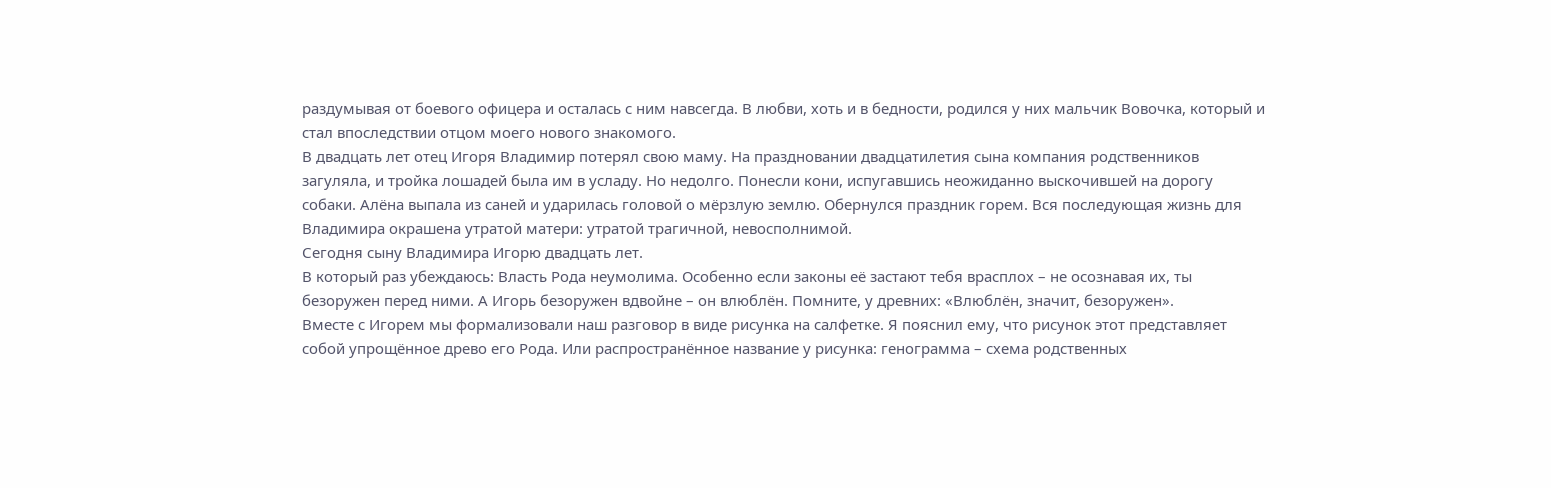раздумывая от боевого офицера и осталась с ним навсегда. В любви, хоть и в бедности, родился у них мальчик Вовочка, который и стал впоследствии отцом моего нового знакомого.
В двадцать лет отец Игоря Владимир потерял свою маму. На праздновании двадцатилетия сына компания родственников загуляла, и тройка лошадей была им в усладу. Но недолго. Понесли кони, испугавшись неожиданно выскочившей на дорогу собаки. Алёна выпала из саней и ударилась головой о мёрзлую землю. Обернулся праздник горем. Вся последующая жизнь для Владимира окрашена утратой матери: утратой трагичной, невосполнимой.
Сегодня сыну Владимира Игорю двадцать лет.
В который раз убеждаюсь: Власть Рода неумолима. Особенно если законы её застают тебя врасплох – не осознавая их, ты безоружен перед ними. А Игорь безоружен вдвойне – он влюблён. Помните, у древних: «Влюблён, значит, безоружен».
Вместе с Игорем мы формализовали наш разговор в виде рисунка на салфетке. Я пояснил ему, что рисунок этот представляет собой упрощённое древо его Рода. Или распространённое название у рисунка: генограмма – схема родственных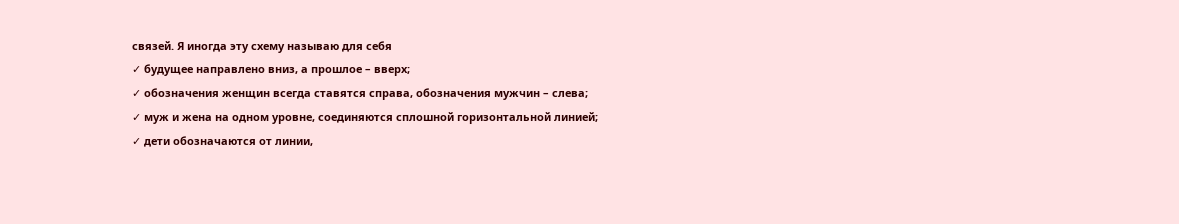связей. Я иногда эту схему называю для себя
✓ будущее направлено вниз, а прошлое – вверх;
✓ обозначения женщин всегда ставятся справа, обозначения мужчин – слева;
✓ муж и жена на одном уровне, соединяются сплошной горизонтальной линией;
✓ дети обозначаются от линии,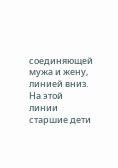соединяющей мужа и жену, линией вниз. На этой линии старшие дети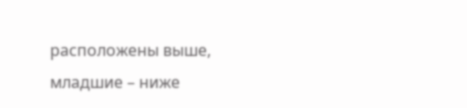расположены выше, младшие – ниже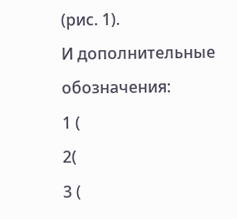(рис. 1).
И дополнительные обозначения:
1 (
2(
3 (